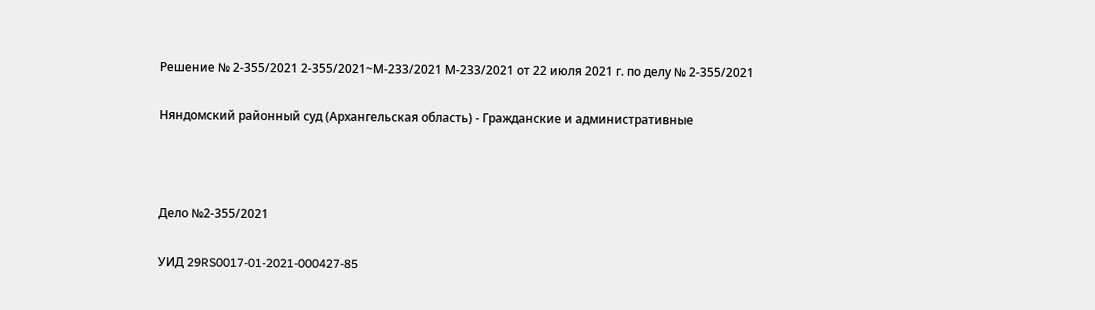Решение № 2-355/2021 2-355/2021~М-233/2021 М-233/2021 от 22 июля 2021 г. по делу № 2-355/2021

Няндомский районный суд (Архангельская область) - Гражданские и административные



Дело №2-355/2021

УИД 29RS0017-01-2021-000427-85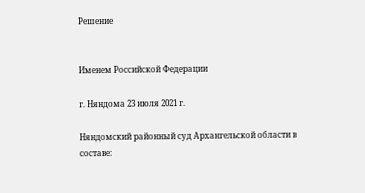Решение


Именем Российской Федерации

г. Няндома 23 июля 2021 г.

Няндомский районный суд Архангельской области в составе: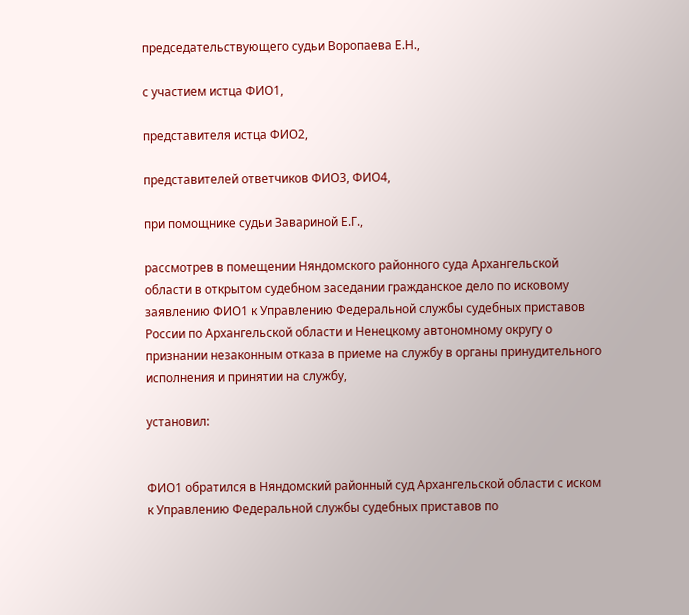председательствующего судьи Воропаева Е.Н.,

с участием истца ФИО1,

представителя истца ФИО2,

представителей ответчиков ФИО3, ФИО4,

при помощнике судьи Завариной Е.Г.,

рассмотрев в помещении Няндомского районного суда Архангельской области в открытом судебном заседании гражданское дело по исковому заявлению ФИО1 к Управлению Федеральной службы судебных приставов России по Архангельской области и Ненецкому автономному округу о признании незаконным отказа в приеме на службу в органы принудительного исполнения и принятии на службу,

установил:


ФИО1 обратился в Няндомский районный суд Архангельской области с иском к Управлению Федеральной службы судебных приставов по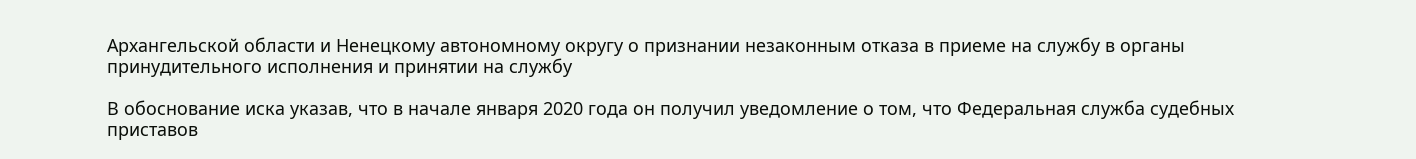Архангельской области и Ненецкому автономному округу о признании незаконным отказа в приеме на службу в органы принудительного исполнения и принятии на службу

В обоснование иска указав, что в начале января 2020 года он получил уведомление о том, что Федеральная служба судебных приставов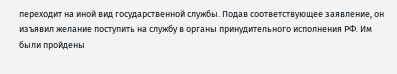переходит на иной вид государственной службы. Подав соответствующее заявление, он изъявил желание поступить на службу в органы принудительного исполнения РФ. Им были пройдены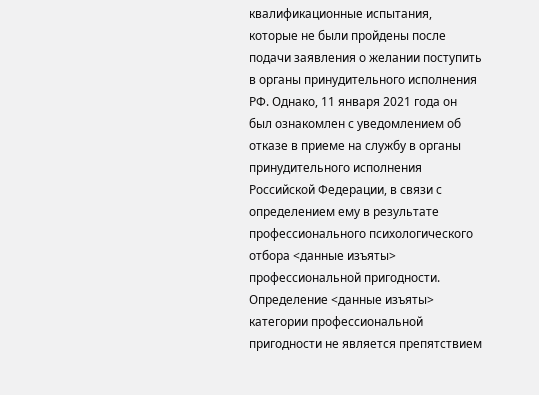квалификационные испытания, которые не были пройдены после подачи заявления о желании поступить в органы принудительного исполнения РФ. Однако, 11 января 2021 года он был ознакомлен с уведомлением об отказе в приеме на службу в органы принудительного исполнения Российской Федерации, в связи с определением ему в результате профессионального психологического отбора <данные изъяты> профессиональной пригодности. Определение <данные изъяты> категории профессиональной пригодности не является препятствием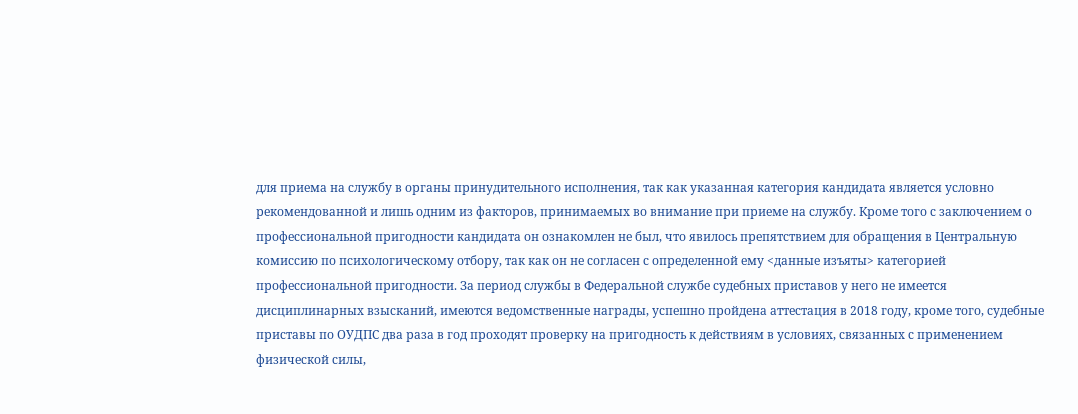для приема на службу в органы принудительного исполнения, так как указанная категория кандидата является условно рекомендованной и лишь одним из факторов, принимаемых во внимание при приеме на службу. Кроме того с заключением о профессиональной пригодности кандидата он ознакомлен не был, что явилось препятствием для обращения в Центральную комиссию по психологическому отбору, так как он не согласен с определенной ему <данные изъяты> категорией профессиональной пригодности. За период службы в Федеральной службе судебных приставов у него не имеется дисциплинарных взысканий, имеются ведомственные награды, успешно пройдена аттестация в 2018 году, кроме того, судебные приставы по ОУДПС два раза в год проходят проверку на пригодность к действиям в условиях, связанных с применением физической силы,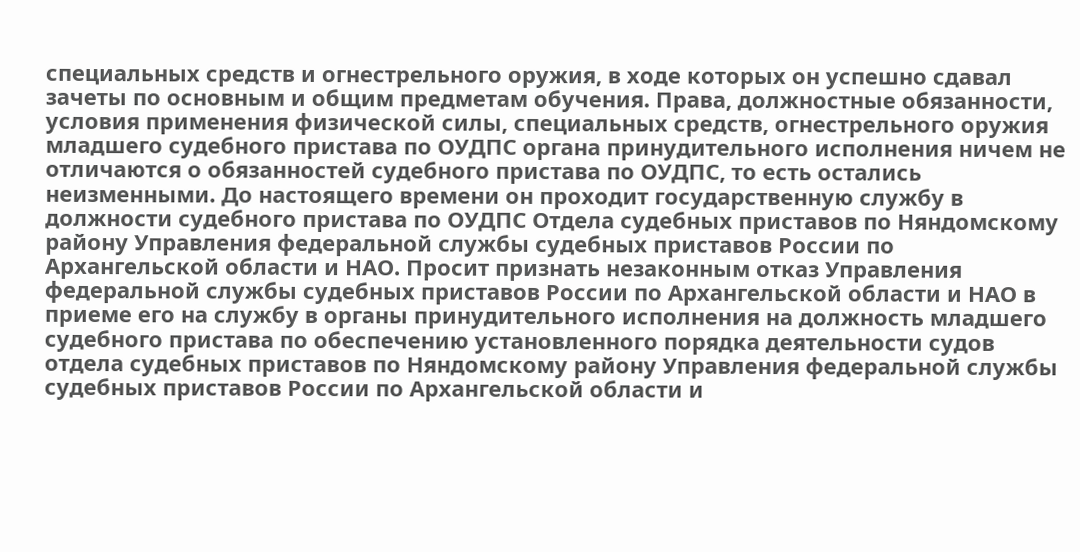специальных средств и огнестрельного оружия, в ходе которых он успешно сдавал зачеты по основным и общим предметам обучения. Права, должностные обязанности, условия применения физической силы, специальных средств, огнестрельного оружия младшего судебного пристава по ОУДПС органа принудительного исполнения ничем не отличаются о обязанностей судебного пристава по ОУДПС, то есть остались неизменными. До настоящего времени он проходит государственную службу в должности судебного пристава по ОУДПС Отдела судебных приставов по Няндомскому району Управления федеральной службы судебных приставов России по Архангельской области и НАО. Просит признать незаконным отказ Управления федеральной службы судебных приставов России по Архангельской области и НАО в приеме его на службу в органы принудительного исполнения на должность младшего судебного пристава по обеспечению установленного порядка деятельности судов отдела судебных приставов по Няндомскому району Управления федеральной службы судебных приставов России по Архангельской области и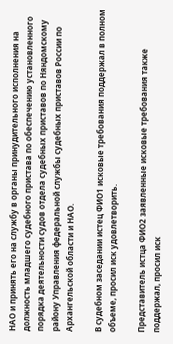НАО и принять его на службу в органы принудительного исполнения на должность младшего судебного пристава по обеспечению установленного порядка деятельности судов отдела судебных приставов по Няндомскому району Управления федеральной службы судебных приставов России по Архангельской области и НАО.

В судебном заседании истец ФИО1 исковые требования поддержал в полном объеме, просил иск удовлетворить.

Представитель истца ФИО2 заявленные исковые требования также поддержал, просил иск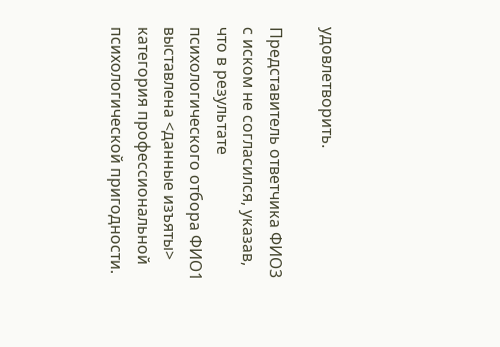удовлетворить.

Представитель ответчика ФИО3 с иском не согласился, указав, что в результате психологического отбора ФИО1 выставлена <данные изъяты> категория профессиональной психологической пригодности.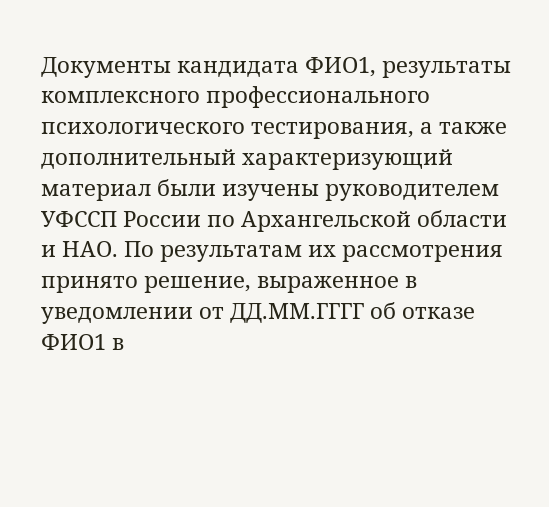Документы кандидата ФИО1, результаты комплексного профессионального психологического тестирования, а также дополнительный характеризующий материал были изучены руководителем УФССП России по Архангельской области и НАО. По результатам их рассмотрения принято решение, выраженное в уведомлении от ДД.ММ.ГГГГ об отказе ФИО1 в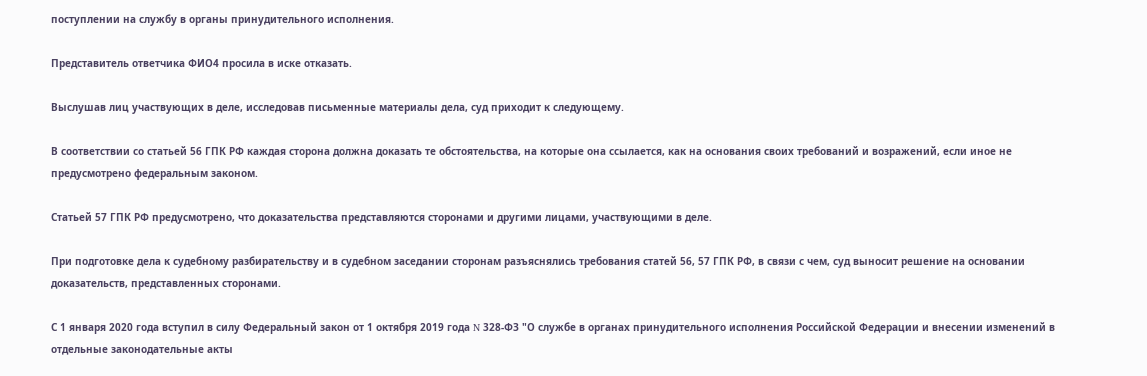поступлении на службу в органы принудительного исполнения.

Представитель ответчика ФИО4 просила в иске отказать.

Выслушав лиц участвующих в деле, исследовав письменные материалы дела, суд приходит к следующему.

В соответствии со статьей 56 ГПК РФ каждая сторона должна доказать те обстоятельства, на которые она ссылается, как на основания своих требований и возражений, если иное не предусмотрено федеральным законом.

Статьей 57 ГПК РФ предусмотрено, что доказательства представляются сторонами и другими лицами, участвующими в деле.

При подготовке дела к судебному разбирательству и в судебном заседании сторонам разъяснялись требования статей 56, 57 ГПК РФ, в связи с чем, суд выносит решение на основании доказательств, представленных сторонами.

С 1 января 2020 года вступил в силу Федеральный закон от 1 октября 2019 года N 328-ФЗ "О службе в органах принудительного исполнения Российской Федерации и внесении изменений в отдельные законодательные акты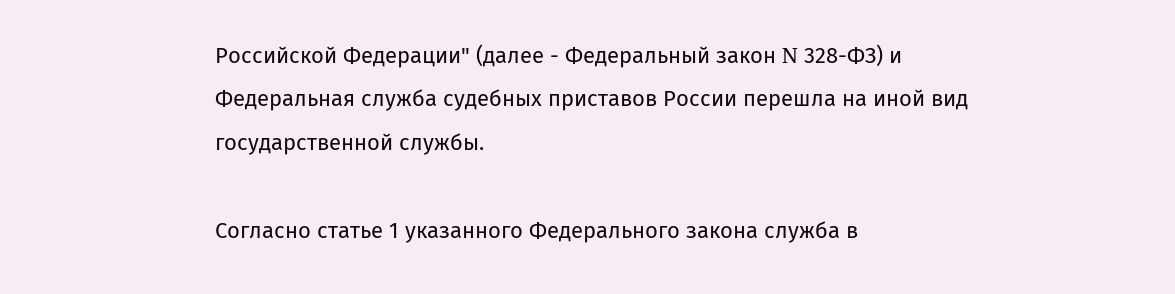Российской Федерации" (далее - Федеральный закон N 328-ФЗ) и Федеральная служба судебных приставов России перешла на иной вид государственной службы.

Согласно статье 1 указанного Федерального закона служба в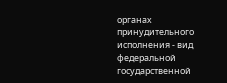органах принудительного исполнения - вид федеральной государственной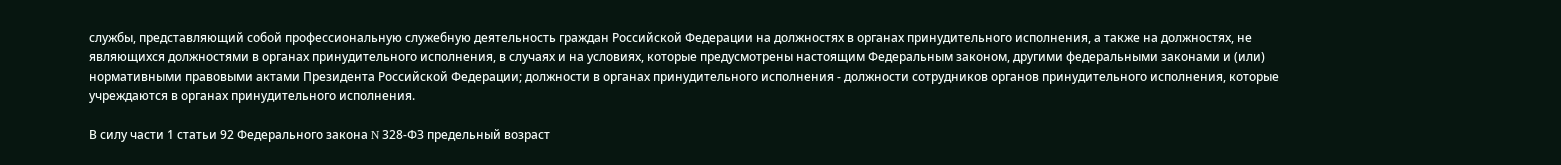службы, представляющий собой профессиональную служебную деятельность граждан Российской Федерации на должностях в органах принудительного исполнения, а также на должностях, не являющихся должностями в органах принудительного исполнения, в случаях и на условиях, которые предусмотрены настоящим Федеральным законом, другими федеральными законами и (или) нормативными правовыми актами Президента Российской Федерации; должности в органах принудительного исполнения - должности сотрудников органов принудительного исполнения, которые учреждаются в органах принудительного исполнения.

В силу части 1 статьи 92 Федерального закона N 328-ФЗ предельный возраст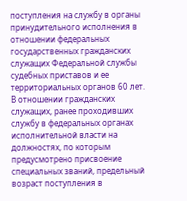поступления на службу в органы принудительного исполнения в отношении федеральных государственных гражданских служащих Федеральной службы судебных приставов и ее территориальных органов 60 лет. В отношении гражданских служащих, ранее проходивших службу в федеральных органах исполнительной власти на должностях, по которым предусмотрено присвоение специальных званий, предельный возраст поступления в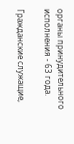органы принудительного исполнения - 63 года.

Гражданские служащие,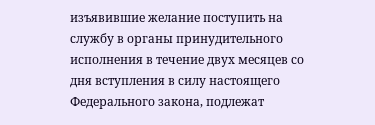изъявившие желание поступить на службу в органы принудительного исполнения в течение двух месяцев со дня вступления в силу настоящего Федерального закона, подлежат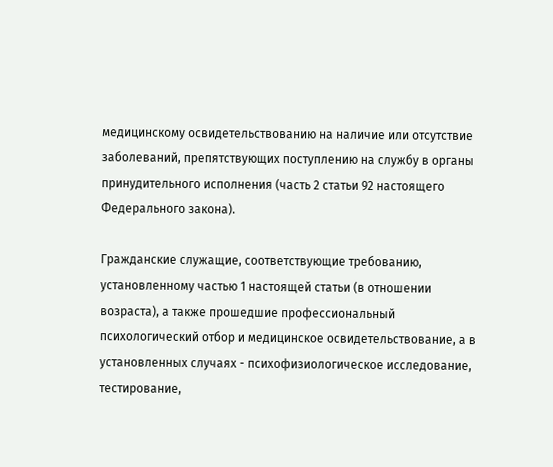медицинскому освидетельствованию на наличие или отсутствие заболеваний, препятствующих поступлению на службу в органы принудительного исполнения (часть 2 статьи 92 настоящего Федерального закона).

Гражданские служащие, соответствующие требованию, установленному частью 1 настоящей статьи (в отношении возраста), а также прошедшие профессиональный психологический отбор и медицинское освидетельствование, а в установленных случаях - психофизиологическое исследование, тестирование,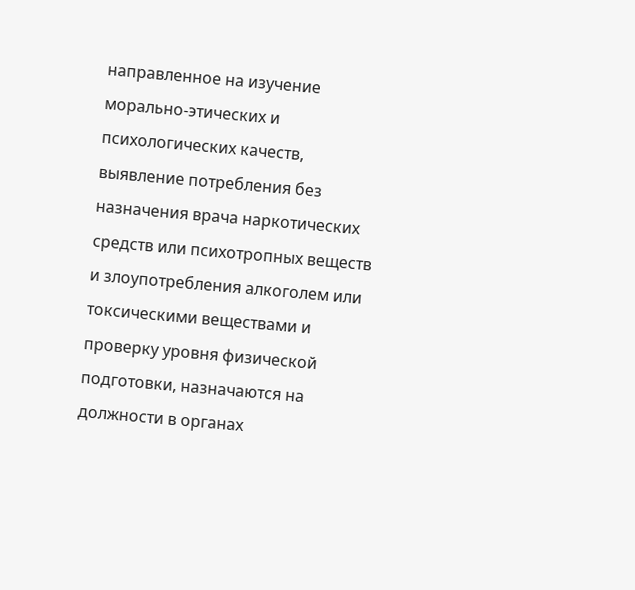направленное на изучение морально-этических и психологических качеств, выявление потребления без назначения врача наркотических средств или психотропных веществ и злоупотребления алкоголем или токсическими веществами и проверку уровня физической подготовки, назначаются на должности в органах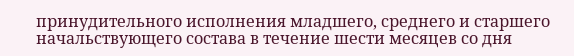принудительного исполнения младшего, среднего и старшего начальствующего состава в течение шести месяцев со дня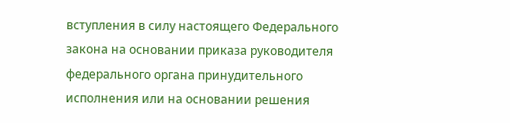вступления в силу настоящего Федерального закона на основании приказа руководителя федерального органа принудительного исполнения или на основании решения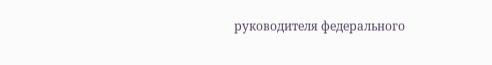руководителя федерального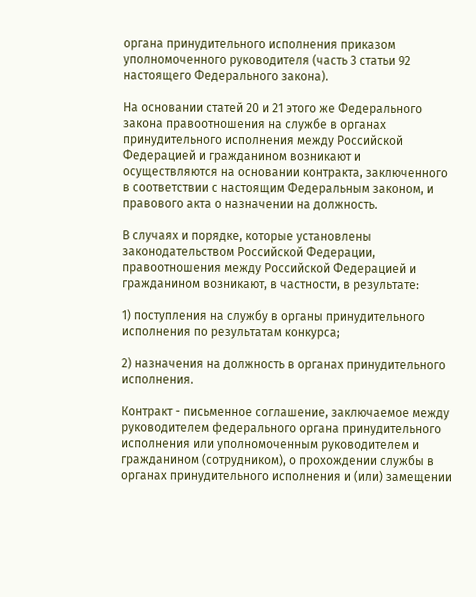органа принудительного исполнения приказом уполномоченного руководителя (часть 3 статьи 92 настоящего Федерального закона).

На основании статей 20 и 21 этого же Федерального закона правоотношения на службе в органах принудительного исполнения между Российской Федерацией и гражданином возникают и осуществляются на основании контракта, заключенного в соответствии с настоящим Федеральным законом, и правового акта о назначении на должность.

В случаях и порядке, которые установлены законодательством Российской Федерации, правоотношения между Российской Федерацией и гражданином возникают, в частности, в результате:

1) поступления на службу в органы принудительного исполнения по результатам конкурса;

2) назначения на должность в органах принудительного исполнения.

Контракт - письменное соглашение, заключаемое между руководителем федерального органа принудительного исполнения или уполномоченным руководителем и гражданином (сотрудником), о прохождении службы в органах принудительного исполнения и (или) замещении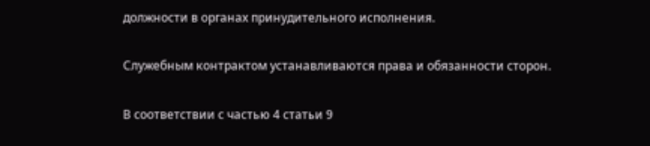должности в органах принудительного исполнения.

Служебным контрактом устанавливаются права и обязанности сторон.

В соответствии с частью 4 статьи 9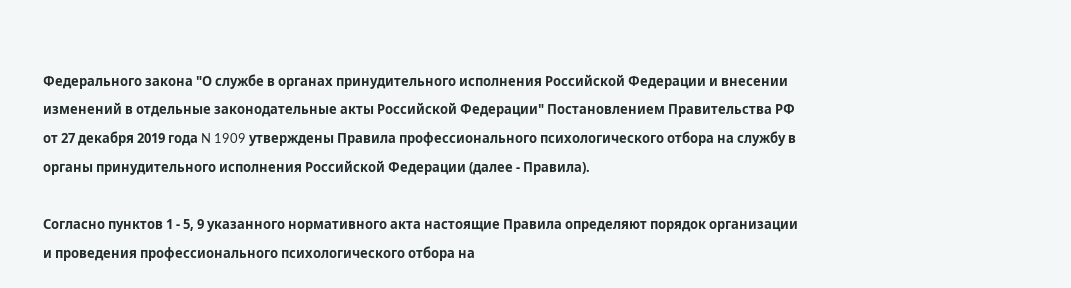Федерального закона "О службе в органах принудительного исполнения Российской Федерации и внесении изменений в отдельные законодательные акты Российской Федерации" Постановлением Правительства РФ от 27 декабря 2019 года N 1909 утверждены Правила профессионального психологического отбора на службу в органы принудительного исполнения Российской Федерации (далее - Правила).

Согласно пунктов 1 - 5, 9 указанного нормативного акта настоящие Правила определяют порядок организации и проведения профессионального психологического отбора на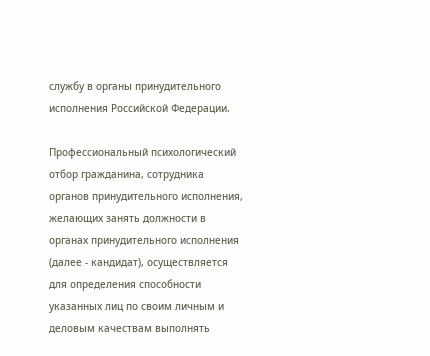службу в органы принудительного исполнения Российской Федерации.

Профессиональный психологический отбор гражданина, сотрудника органов принудительного исполнения, желающих занять должности в органах принудительного исполнения (далее - кандидат), осуществляется для определения способности указанных лиц по своим личным и деловым качествам выполнять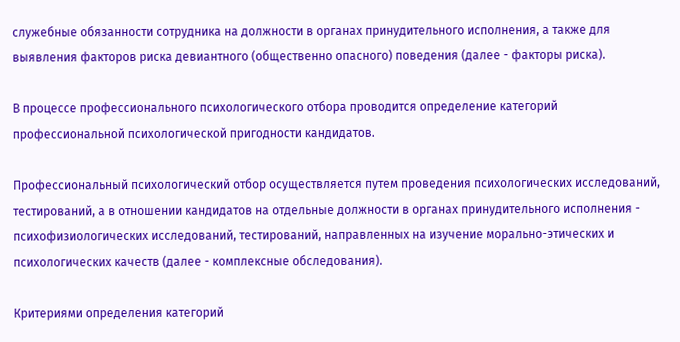служебные обязанности сотрудника на должности в органах принудительного исполнения, а также для выявления факторов риска девиантного (общественно опасного) поведения (далее - факторы риска).

В процессе профессионального психологического отбора проводится определение категорий профессиональной психологической пригодности кандидатов.

Профессиональный психологический отбор осуществляется путем проведения психологических исследований, тестирований, а в отношении кандидатов на отдельные должности в органах принудительного исполнения - психофизиологических исследований, тестирований, направленных на изучение морально-этических и психологических качеств (далее - комплексные обследования).

Критериями определения категорий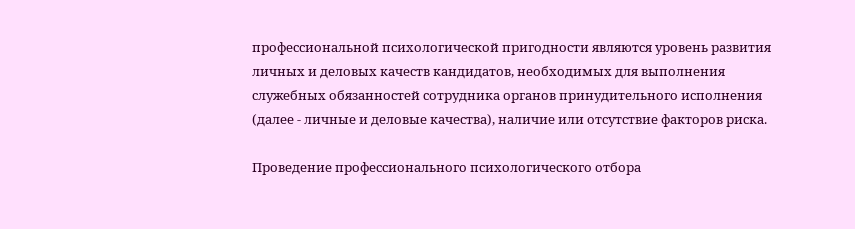профессиональной психологической пригодности являются уровень развития личных и деловых качеств кандидатов, необходимых для выполнения служебных обязанностей сотрудника органов принудительного исполнения (далее - личные и деловые качества), наличие или отсутствие факторов риска.

Проведение профессионального психологического отбора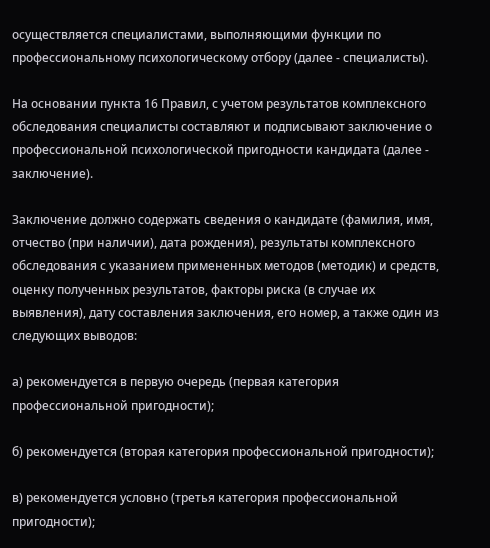осуществляется специалистами, выполняющими функции по профессиональному психологическому отбору (далее - специалисты).

На основании пункта 16 Правил, с учетом результатов комплексного обследования специалисты составляют и подписывают заключение о профессиональной психологической пригодности кандидата (далее - заключение).

Заключение должно содержать сведения о кандидате (фамилия, имя, отчество (при наличии), дата рождения), результаты комплексного обследования с указанием примененных методов (методик) и средств, оценку полученных результатов, факторы риска (в случае их выявления), дату составления заключения, его номер, а также один из следующих выводов:

а) рекомендуется в первую очередь (первая категория профессиональной пригодности);

б) рекомендуется (вторая категория профессиональной пригодности);

в) рекомендуется условно (третья категория профессиональной пригодности);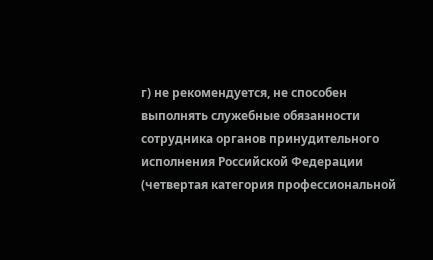г) не рекомендуется, не способен выполнять служебные обязанности сотрудника органов принудительного исполнения Российской Федерации (четвертая категория профессиональной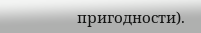пригодности).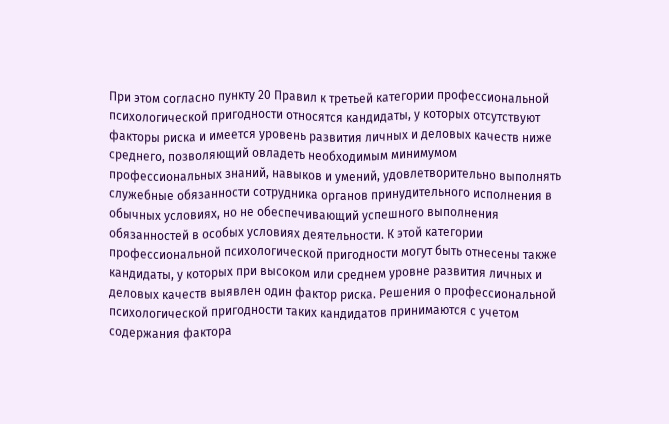При этом согласно пункту 20 Правил к третьей категории профессиональной психологической пригодности относятся кандидаты, у которых отсутствуют факторы риска и имеется уровень развития личных и деловых качеств ниже среднего, позволяющий овладеть необходимым минимумом профессиональных знаний, навыков и умений, удовлетворительно выполнять служебные обязанности сотрудника органов принудительного исполнения в обычных условиях, но не обеспечивающий успешного выполнения обязанностей в особых условиях деятельности. К этой категории профессиональной психологической пригодности могут быть отнесены также кандидаты, у которых при высоком или среднем уровне развития личных и деловых качеств выявлен один фактор риска. Решения о профессиональной психологической пригодности таких кандидатов принимаются с учетом содержания фактора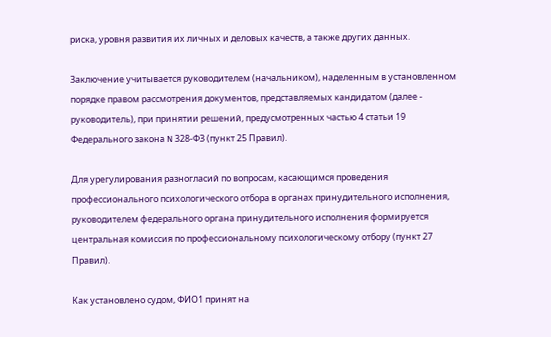риска, уровня развития их личных и деловых качеств, а также других данных.

Заключение учитывается руководителем (начальником), наделенным в установленном порядке правом рассмотрения документов, представляемых кандидатом (далее - руководитель), при принятии решений, предусмотренных частью 4 статьи 19 Федерального закона N 328-ФЗ (пункт 25 Правил).

Для урегулирования разногласий по вопросам, касающимся проведения профессионального психологического отбора в органах принудительного исполнения, руководителем федерального органа принудительного исполнения формируется центральная комиссия по профессиональному психологическому отбору (пункт 27 Правил).

Как установлено судом, ФИО1 принят на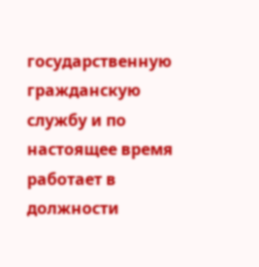государственную гражданскую службу и по настоящее время работает в должности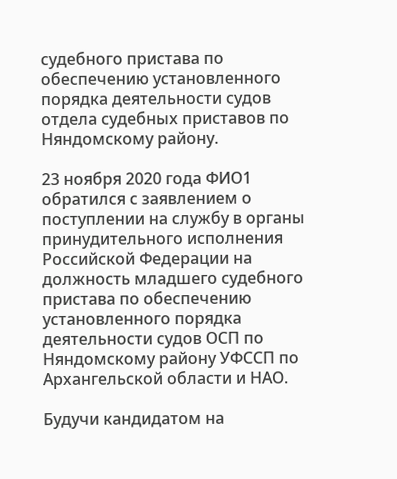судебного пристава по обеспечению установленного порядка деятельности судов отдела судебных приставов по Няндомскому району.

23 ноября 2020 года ФИО1 обратился с заявлением о поступлении на службу в органы принудительного исполнения Российской Федерации на должность младшего судебного пристава по обеспечению установленного порядка деятельности судов ОСП по Няндомскому району УФССП по Архангельской области и НАО.

Будучи кандидатом на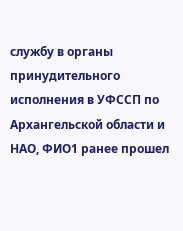службу в органы принудительного исполнения в УФССП по Архангельской области и НАО, ФИО1 ранее прошел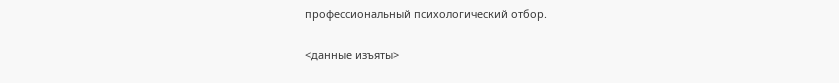профессиональный психологический отбор.

<данные изъяты>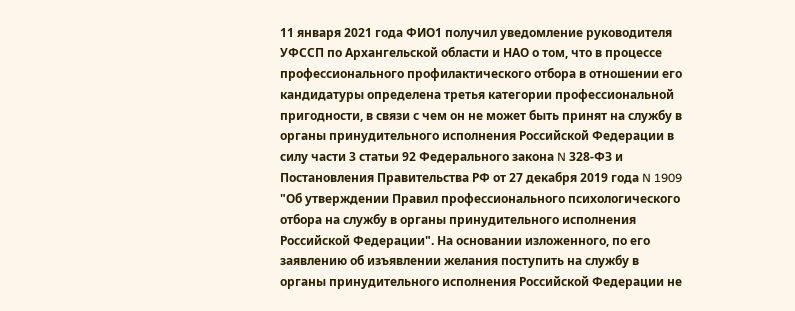11 января 2021 года ФИО1 получил уведомление руководителя УФССП по Архангельской области и НАО о том, что в процессе профессионального профилактического отбора в отношении его кандидатуры определена третья категории профессиональной пригодности, в связи с чем он не может быть принят на службу в органы принудительного исполнения Российской Федерации в силу части 3 статьи 92 Федерального закона N 328-ФЗ и Постановления Правительства РФ от 27 декабря 2019 года N 1909 "Об утверждении Правил профессионального психологического отбора на службу в органы принудительного исполнения Российской Федерации". На основании изложенного, по его заявлению об изъявлении желания поступить на службу в органы принудительного исполнения Российской Федерации не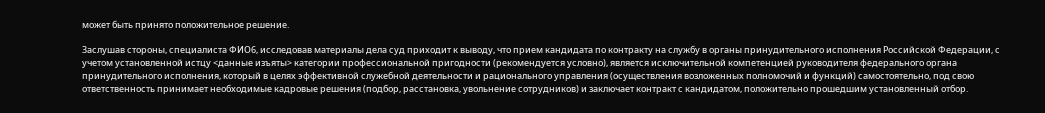может быть принято положительное решение.

Заслушав стороны, специалиста ФИО6, исследовав материалы дела суд приходит к выводу, что прием кандидата по контракту на службу в органы принудительного исполнения Российской Федерации, с учетом установленной истцу <данные изъяты> категории профессиональной пригодности (рекомендуется условно), является исключительной компетенцией руководителя федерального органа принудительного исполнения, который в целях эффективной служебной деятельности и рационального управления (осуществления возложенных полномочий и функций) самостоятельно, под свою ответственность принимает необходимые кадровые решения (подбор, расстановка, увольнение сотрудников) и заключает контракт с кандидатом, положительно прошедшим установленный отбор.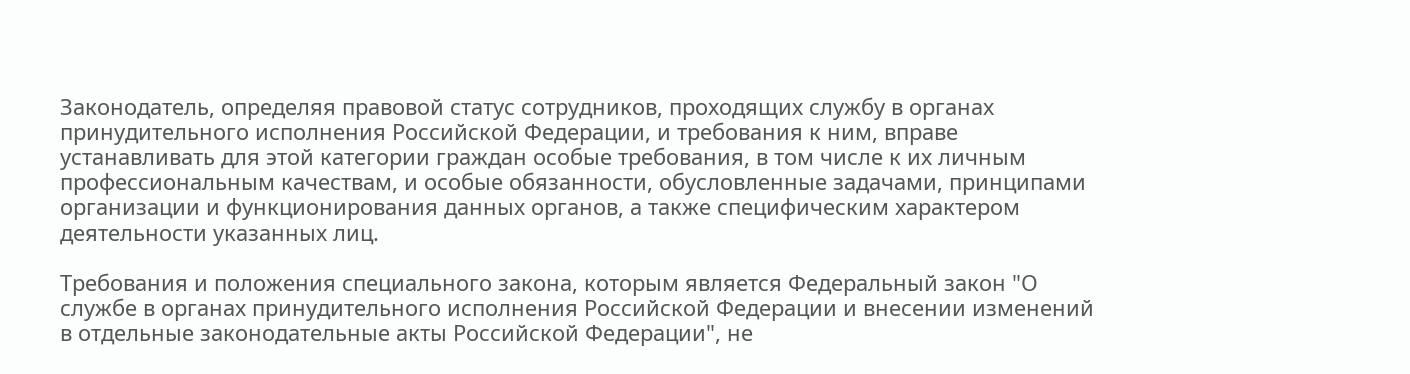Законодатель, определяя правовой статус сотрудников, проходящих службу в органах принудительного исполнения Российской Федерации, и требования к ним, вправе устанавливать для этой категории граждан особые требования, в том числе к их личным профессиональным качествам, и особые обязанности, обусловленные задачами, принципами организации и функционирования данных органов, а также специфическим характером деятельности указанных лиц.

Требования и положения специального закона, которым является Федеральный закон "О службе в органах принудительного исполнения Российской Федерации и внесении изменений в отдельные законодательные акты Российской Федерации", не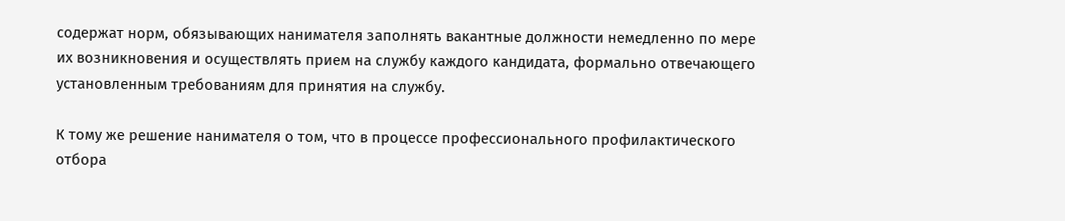содержат норм, обязывающих нанимателя заполнять вакантные должности немедленно по мере их возникновения и осуществлять прием на службу каждого кандидата, формально отвечающего установленным требованиям для принятия на службу.

К тому же решение нанимателя о том, что в процессе профессионального профилактического отбора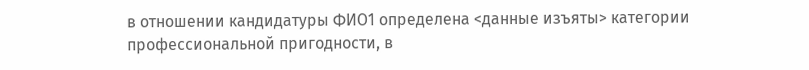в отношении кандидатуры ФИО1 определена <данные изъяты> категории профессиональной пригодности, в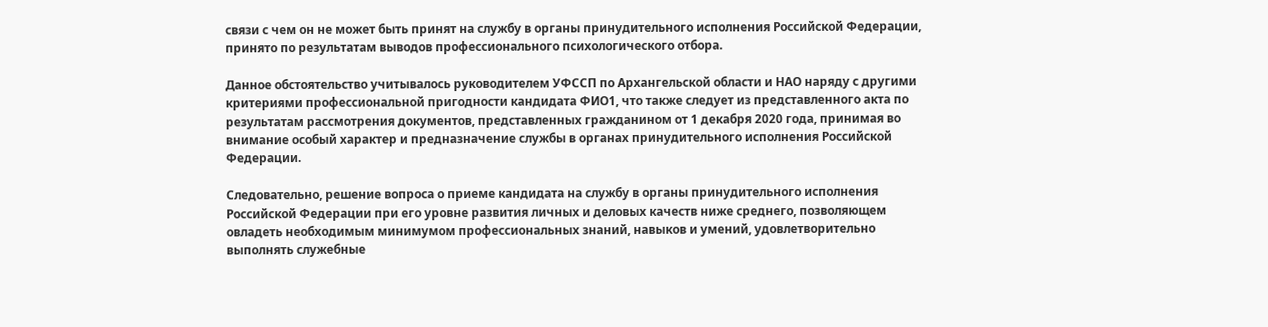связи с чем он не может быть принят на службу в органы принудительного исполнения Российской Федерации, принято по результатам выводов профессионального психологического отбора.

Данное обстоятельство учитывалось руководителем УФССП по Архангельской области и НАО наряду с другими критериями профессиональной пригодности кандидата ФИО1, что также следует из представленного акта по результатам рассмотрения документов, представленных гражданином от 1 декабря 2020 года, принимая во внимание особый характер и предназначение службы в органах принудительного исполнения Российской Федерации.

Следовательно, решение вопроса о приеме кандидата на службу в органы принудительного исполнения Российской Федерации при его уровне развития личных и деловых качеств ниже среднего, позволяющем овладеть необходимым минимумом профессиональных знаний, навыков и умений, удовлетворительно выполнять служебные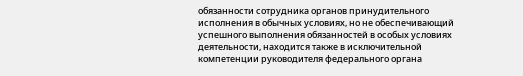обязанности сотрудника органов принудительного исполнения в обычных условиях, но не обеспечивающий успешного выполнения обязанностей в особых условиях деятельности, находится также в исключительной компетенции руководителя федерального органа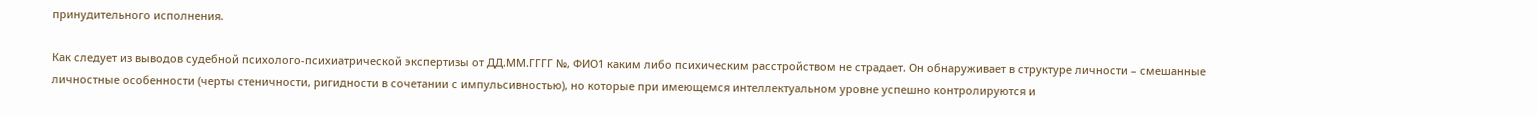принудительного исполнения.

Как следует из выводов судебной психолого-психиатрической экспертизы от ДД.ММ.ГГГГ №, ФИО1 каким либо психическим расстройством не страдает. Он обнаруживает в структуре личности – смешанные личностные особенности (черты стеничности, ригидности в сочетании с импульсивностью), но которые при имеющемся интеллектуальном уровне успешно контролируются и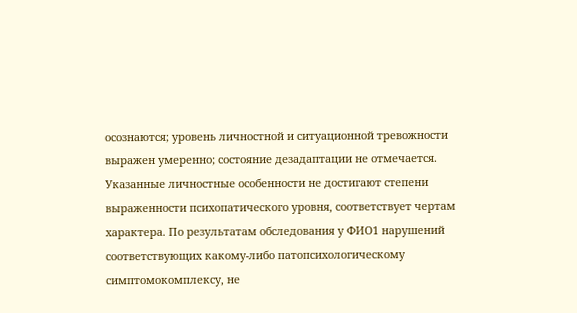осознаются; уровень личностной и ситуационной тревожности выражен умеренно; состояние дезадаптации не отмечается. Указанные личностные особенности не достигают степени выраженности психопатического уровня, соответствует чертам характера. По результатам обследования у ФИО1 нарушений соответствующих какому-либо патопсихологическому симптомокомплексу, не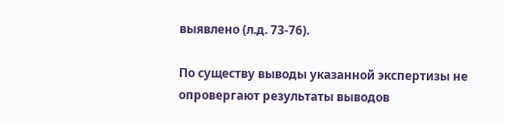выявлено (л.д. 73-76).

По существу выводы указанной экспертизы не опровергают результаты выводов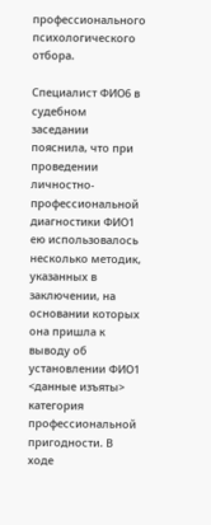профессионального психологического отбора.

Специалист ФИО6 в судебном заседании пояснила, что при проведении личностно-профессиональной диагностики ФИО1 ею использовалось несколько методик, указанных в заключении, на основании которых она пришла к выводу об установлении ФИО1 <данные изъяты> категория профессиональной пригодности. В ходе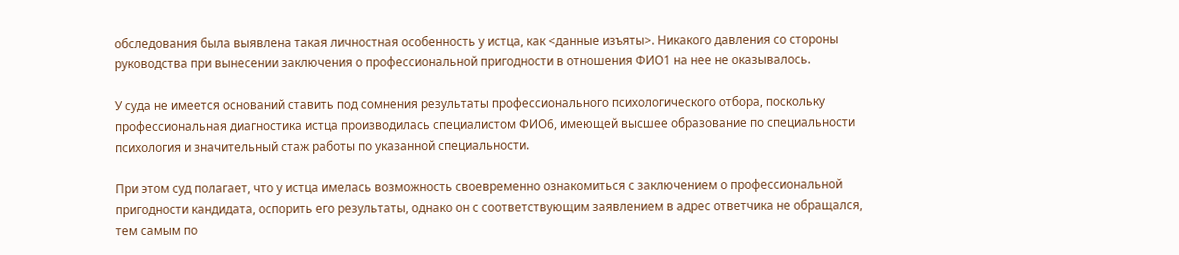обследования была выявлена такая личностная особенность у истца, как <данные изъяты>. Никакого давления со стороны руководства при вынесении заключения о профессиональной пригодности в отношения ФИО1 на нее не оказывалось.

У суда не имеется оснований ставить под сомнения результаты профессионального психологического отбора, поскольку профессиональная диагностика истца производилась специалистом ФИО6, имеющей высшее образование по специальности психология и значительный стаж работы по указанной специальности.

При этом суд полагает, что у истца имелась возможность своевременно ознакомиться с заключением о профессиональной пригодности кандидата, оспорить его результаты, однако он с соответствующим заявлением в адрес ответчика не обращался, тем самым по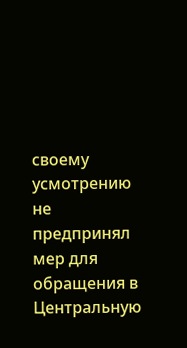своему усмотрению не предпринял мер для обращения в Центральную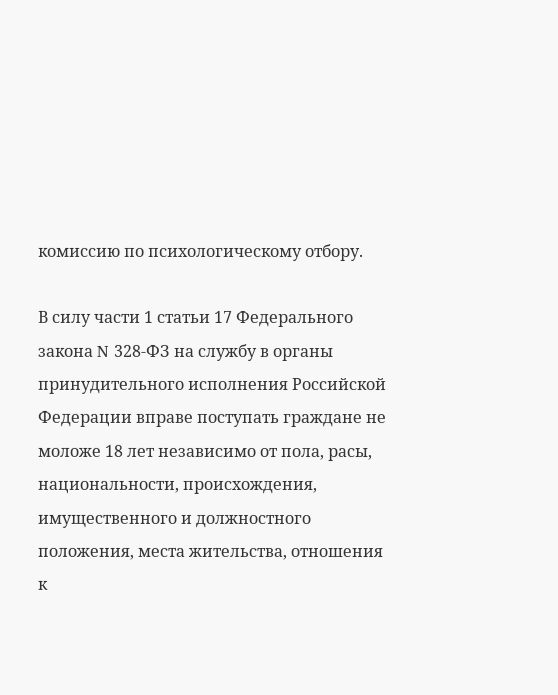комиссию по психологическому отбору.

В силу части 1 статьи 17 Федерального закона N 328-ФЗ на службу в органы принудительного исполнения Российской Федерации вправе поступать граждане не моложе 18 лет независимо от пола, расы, национальности, происхождения, имущественного и должностного положения, места жительства, отношения к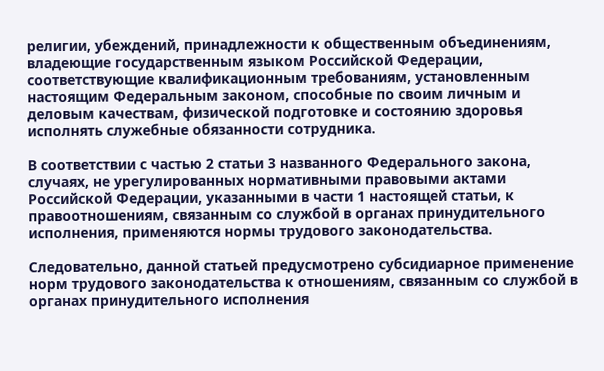религии, убеждений, принадлежности к общественным объединениям, владеющие государственным языком Российской Федерации, соответствующие квалификационным требованиям, установленным настоящим Федеральным законом, способные по своим личным и деловым качествам, физической подготовке и состоянию здоровья исполнять служебные обязанности сотрудника.

В соответствии с частью 2 статьи 3 названного Федерального закона, случаях, не урегулированных нормативными правовыми актами Российской Федерации, указанными в части 1 настоящей статьи, к правоотношениям, связанным со службой в органах принудительного исполнения, применяются нормы трудового законодательства.

Следовательно, данной статьей предусмотрено субсидиарное применение норм трудового законодательства к отношениям, связанным со службой в органах принудительного исполнения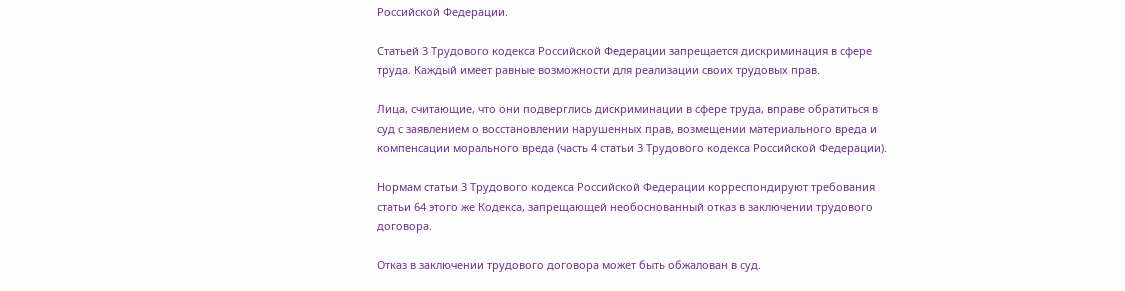Российской Федерации.

Статьей 3 Трудового кодекса Российской Федерации запрещается дискриминация в сфере труда. Каждый имеет равные возможности для реализации своих трудовых прав.

Лица, считающие, что они подверглись дискриминации в сфере труда, вправе обратиться в суд с заявлением о восстановлении нарушенных прав, возмещении материального вреда и компенсации морального вреда (часть 4 статьи 3 Трудового кодекса Российской Федерации).

Нормам статьи 3 Трудового кодекса Российской Федерации корреспондируют требования статьи 64 этого же Кодекса, запрещающей необоснованный отказ в заключении трудового договора.

Отказ в заключении трудового договора может быть обжалован в суд.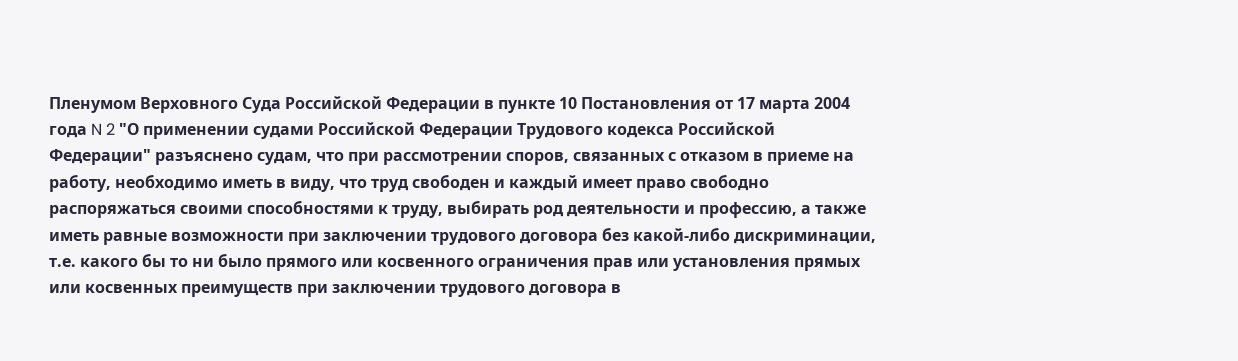Пленумом Верховного Суда Российской Федерации в пункте 10 Постановления от 17 марта 2004 года N 2 "О применении судами Российской Федерации Трудового кодекса Российской Федерации" разъяснено судам, что при рассмотрении споров, связанных с отказом в приеме на работу, необходимо иметь в виду, что труд свободен и каждый имеет право свободно распоряжаться своими способностями к труду, выбирать род деятельности и профессию, а также иметь равные возможности при заключении трудового договора без какой-либо дискриминации, т.е. какого бы то ни было прямого или косвенного ограничения прав или установления прямых или косвенных преимуществ при заключении трудового договора в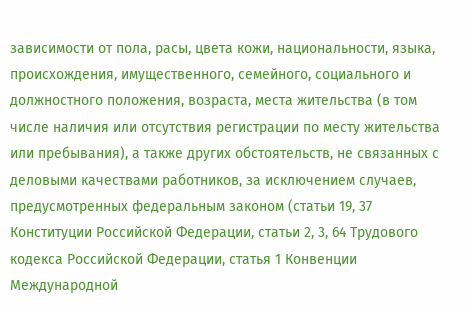зависимости от пола, расы, цвета кожи, национальности, языка, происхождения, имущественного, семейного, социального и должностного положения, возраста, места жительства (в том числе наличия или отсутствия регистрации по месту жительства или пребывания), а также других обстоятельств, не связанных с деловыми качествами работников, за исключением случаев, предусмотренных федеральным законом (статьи 19, 37 Конституции Российской Федерации, статьи 2, 3, 64 Трудового кодекса Российской Федерации, статья 1 Конвенции Международной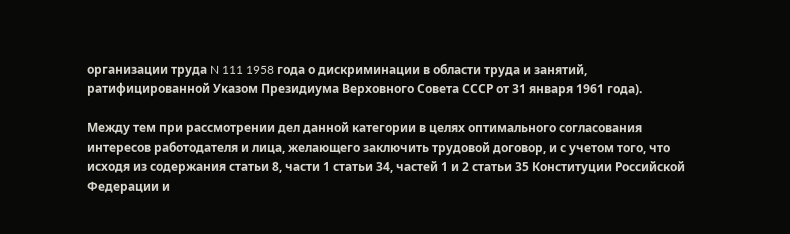организации труда N 111 1958 года о дискриминации в области труда и занятий, ратифицированной Указом Президиума Верховного Совета СССР от 31 января 1961 года).

Между тем при рассмотрении дел данной категории в целях оптимального согласования интересов работодателя и лица, желающего заключить трудовой договор, и с учетом того, что исходя из содержания статьи 8, части 1 статьи 34, частей 1 и 2 статьи 35 Конституции Российской Федерации и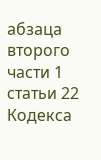абзаца второго части 1 статьи 22 Кодекса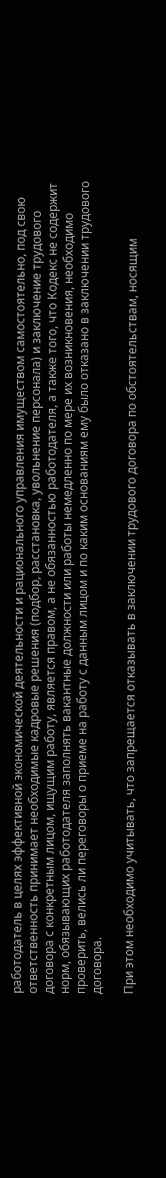работодатель в целях эффективной экономической деятельности и рационального управления имуществом самостоятельно, под свою ответственность принимает необходимые кадровые решения (подбор, расстановка, увольнение персонала) и заключение трудового договора с конкретным лицом, ищущим работу, является правом, а не обязанностью работодателя, а также того, что Кодекс не содержит норм, обязывающих работодателя заполнять вакантные должности или работы немедленно по мере их возникновения, необходимо проверить, велись ли переговоры о приеме на работу с данным лицом и по каким основаниям ему было отказано в заключении трудового договора.

При этом необходимо учитывать, что запрещается отказывать в заключении трудового договора по обстоятельствам, носящим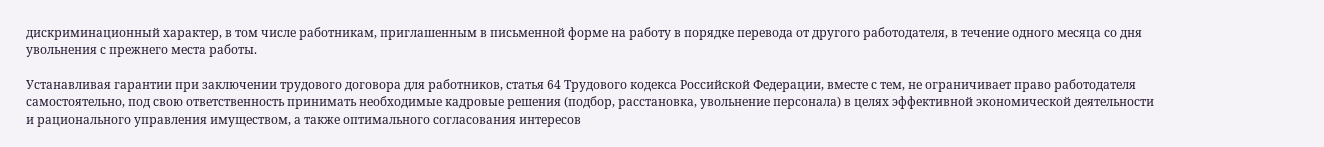дискриминационный характер, в том числе работникам, приглашенным в письменной форме на работу в порядке перевода от другого работодателя, в течение одного месяца со дня увольнения с прежнего места работы.

Устанавливая гарантии при заключении трудового договора для работников, статья 64 Трудового кодекса Российской Федерации, вместе с тем, не ограничивает право работодателя самостоятельно, под свою ответственность принимать необходимые кадровые решения (подбор, расстановка, увольнение персонала) в целях эффективной экономической деятельности и рационального управления имуществом, а также оптимального согласования интересов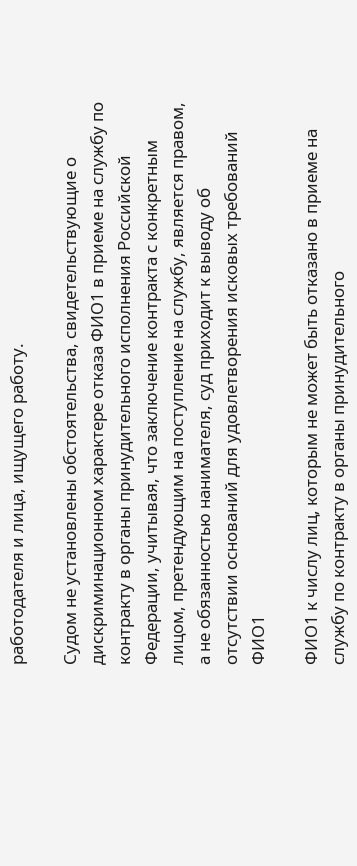работодателя и лица, ищущего работу.

Судом не установлены обстоятельства, свидетельствующие о дискриминационном характере отказа ФИО1 в приеме на службу по контракту в органы принудительного исполнения Российской Федерации, учитывая, что заключение контракта с конкретным лицом, претендующим на поступление на службу, является правом, а не обязанностью нанимателя, суд приходит к выводу об отсутствии оснований для удовлетворения исковых требований ФИО1

ФИО1 к числу лиц, которым не может быть отказано в приеме на службу по контракту в органы принудительного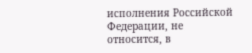исполнения Российской Федерации, не относится, в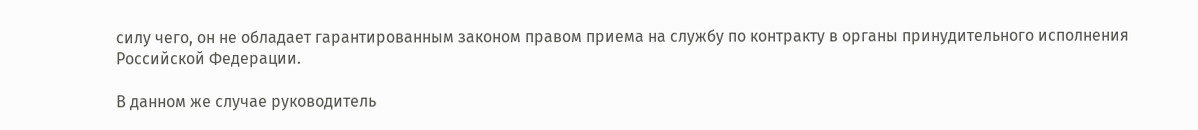силу чего, он не обладает гарантированным законом правом приема на службу по контракту в органы принудительного исполнения Российской Федерации.

В данном же случае руководитель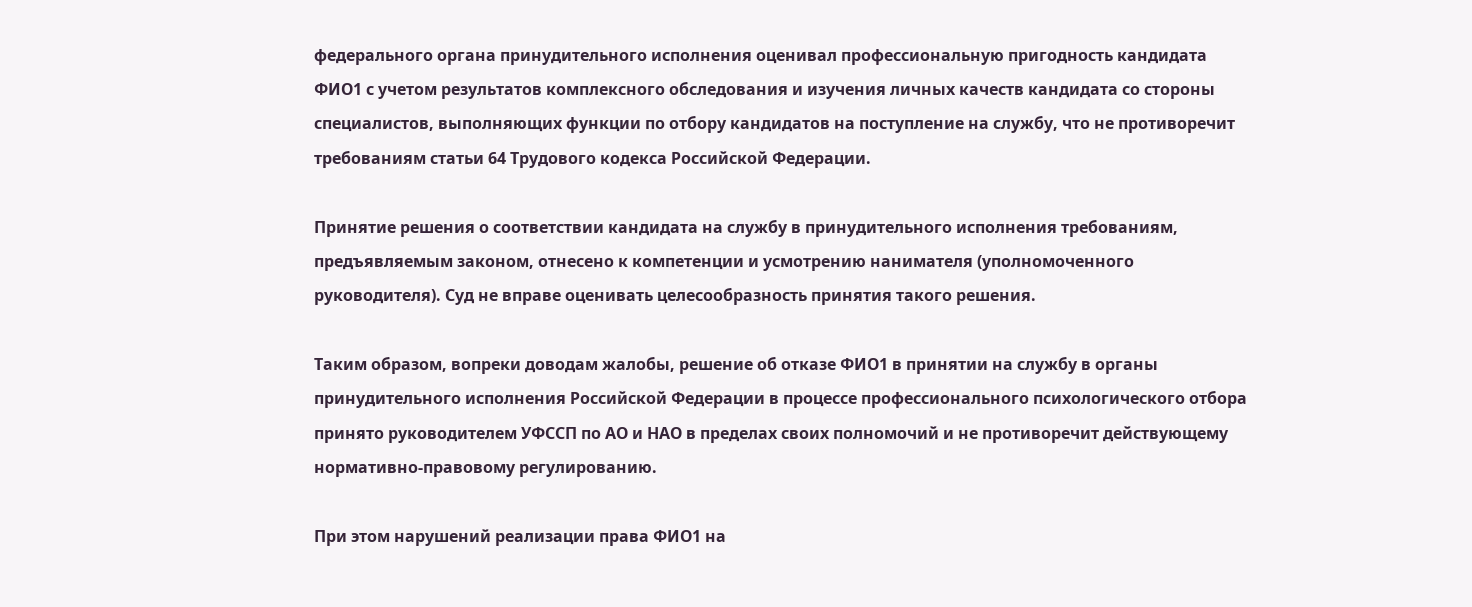федерального органа принудительного исполнения оценивал профессиональную пригодность кандидата ФИО1 с учетом результатов комплексного обследования и изучения личных качеств кандидата со стороны специалистов, выполняющих функции по отбору кандидатов на поступление на службу, что не противоречит требованиям статьи 64 Трудового кодекса Российской Федерации.

Принятие решения о соответствии кандидата на службу в принудительного исполнения требованиям, предъявляемым законом, отнесено к компетенции и усмотрению нанимателя (уполномоченного руководителя). Суд не вправе оценивать целесообразность принятия такого решения.

Таким образом, вопреки доводам жалобы, решение об отказе ФИО1 в принятии на службу в органы принудительного исполнения Российской Федерации в процессе профессионального психологического отбора принято руководителем УФССП по АО и НАО в пределах своих полномочий и не противоречит действующему нормативно-правовому регулированию.

При этом нарушений реализации права ФИО1 на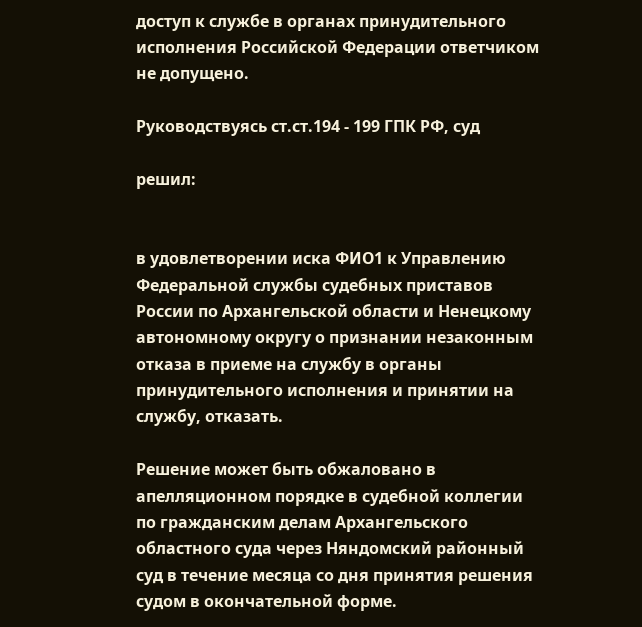доступ к службе в органах принудительного исполнения Российской Федерации ответчиком не допущено.

Руководствуясь ст.ст.194 - 199 ГПК РФ, суд

решил:


в удовлетворении иска ФИО1 к Управлению Федеральной службы судебных приставов России по Архангельской области и Ненецкому автономному округу о признании незаконным отказа в приеме на службу в органы принудительного исполнения и принятии на службу, отказать.

Решение может быть обжаловано в апелляционном порядке в судебной коллегии по гражданским делам Архангельского областного суда через Няндомский районный суд в течение месяца со дня принятия решения судом в окончательной форме.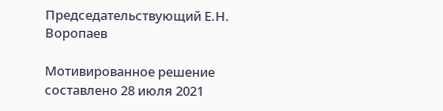Председательствующий Е.Н. Воропаев

Мотивированное решение составлено 28 июля 2021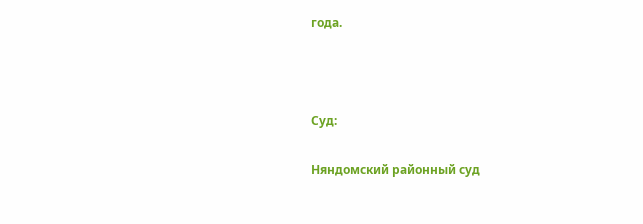года.



Суд:

Няндомский районный суд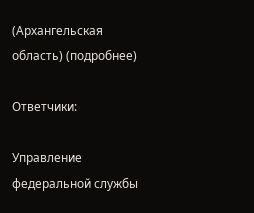(Архангельская область) (подробнее)

Ответчики:

Управление федеральной службы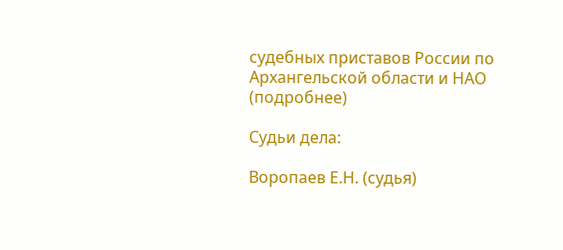судебных приставов России по Архангельской области и НАО (подробнее)

Судьи дела:

Воропаев Е.Н. (судья)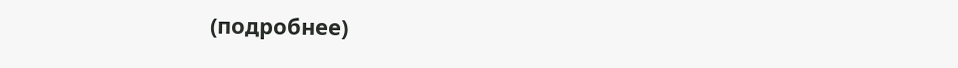(подробнее)